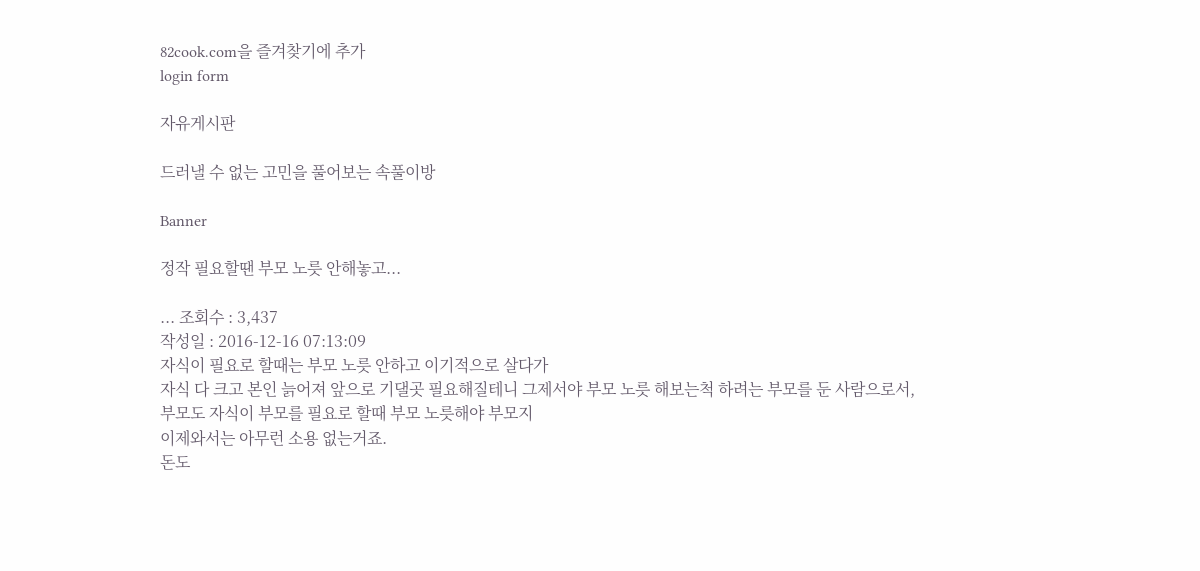82cook.com을 즐겨찾기에 추가
login form

자유게시판

드러낼 수 없는 고민을 풀어보는 속풀이방

Banner

정작 필요할땐 부모 노릇 안해놓고...

... 조회수 : 3,437
작성일 : 2016-12-16 07:13:09
자식이 필요로 할때는 부모 노릇 안하고 이기적으로 살다가
자식 다 크고 본인 늙어져 앞으로 기댈곳 필요해질테니 그제서야 부모 노릇 해보는척 하려는 부모를 둔 사람으로서,
부모도 자식이 부모를 필요로 할때 부모 노릇해야 부모지
이제와서는 아무런 소용 없는거죠.
돈도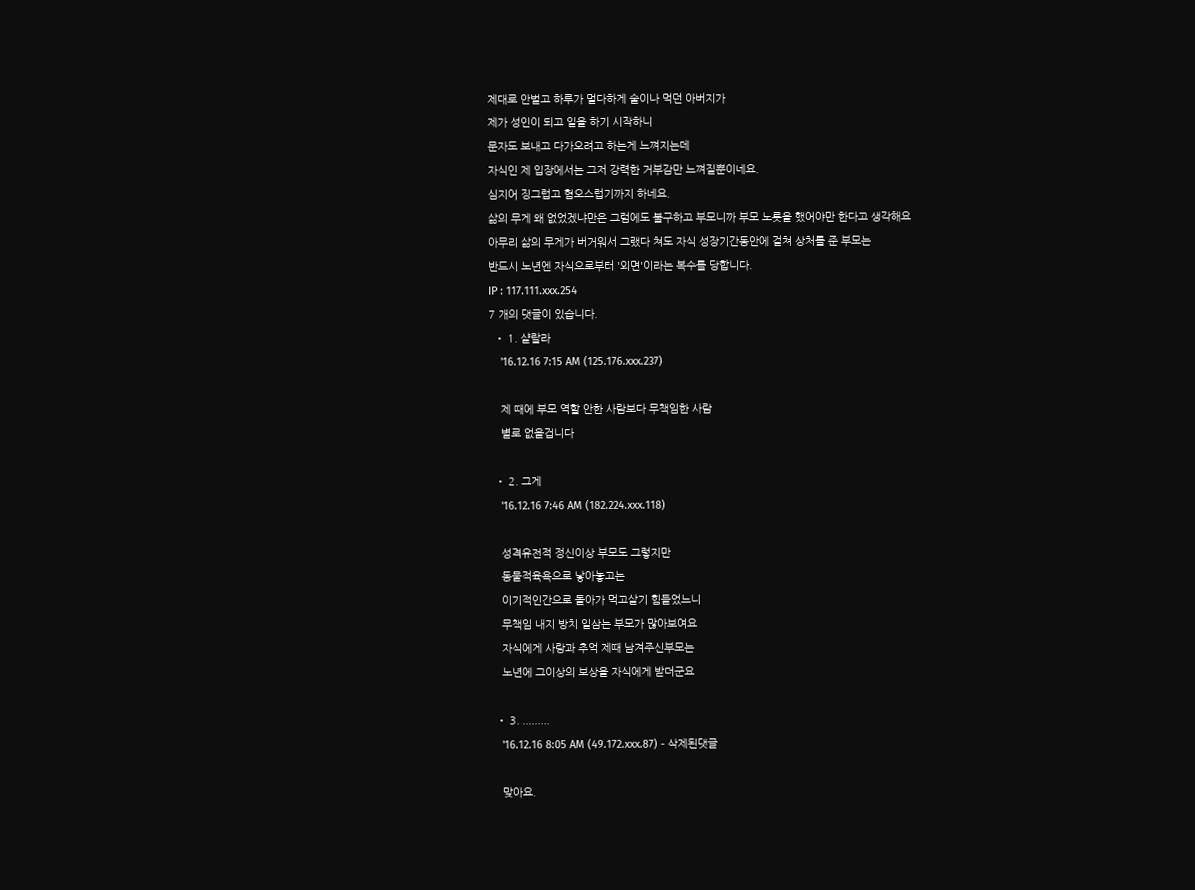제대로 안벌고 하루가 멀다하게 술이나 먹던 아버지가
제가 성인이 되고 일을 하기 시작하니
문자도 보내고 다가오려고 하는게 느껴지는데
자식인 제 입장에서는 그저 강력한 거부감만 느껴질뿐이네요.
심지어 징그럽고 혐오스럽기까지 하네요.
삶의 무게 왜 없었겠냐만은 그럼에도 불구하고 부모니까 부모 노릇을 했어야만 한다고 생각해요
아무리 삶의 무게가 버거워서 그랬다 쳐도 자식 성장기간동안에 걸쳐 상처를 준 부모는
반드시 노년엔 자식으로부터 '외면'이라는 복수를 당합니다.
IP : 117.111.xxx.254
7 개의 댓글이 있습니다.
  • 1. 샬랄라
    '16.12.16 7:15 AM (125.176.xxx.237)

    제 때에 부모 역할 안한 사람보다 무책임한 사람
    별로 없을겁니다

  • 2. 그게
    '16.12.16 7:46 AM (182.224.xxx.118)

    성격유전적 정신이상 부모도 그렇지만
    동물적육욕으로 낳아놓고는
    이기적인간으로 돌아가 먹고살기 힘들었느니
    무책임 내지 방치 일삼는 부모가 많아보여요
    자식에게 사랑과 추억 제때 남겨주신부모는
    노년에 그이상의 보상을 자식에게 받더군요

  • 3. .........
    '16.12.16 8:05 AM (49.172.xxx.87) - 삭제된댓글

    맞아요.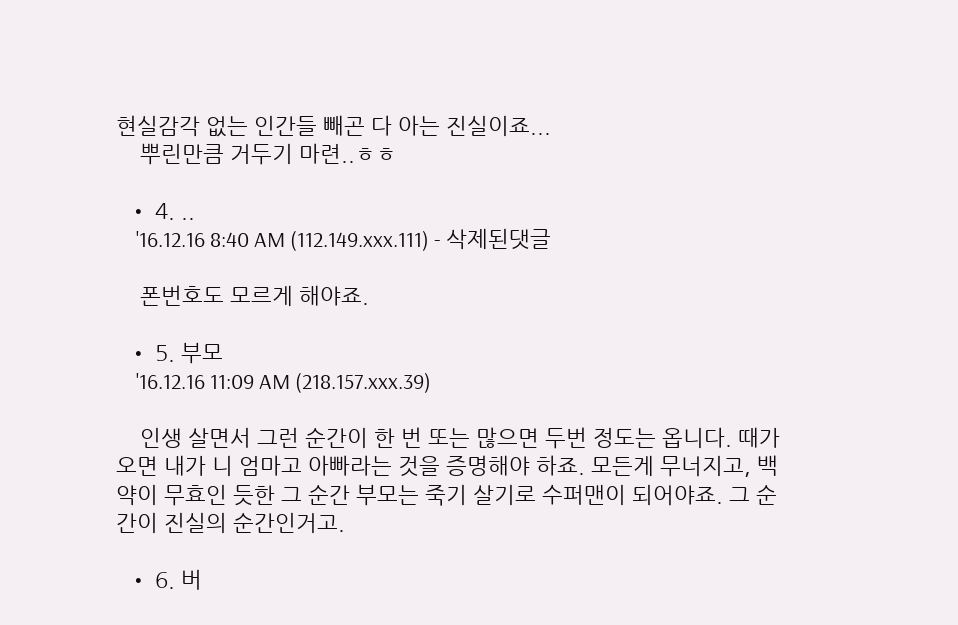현실감각 없는 인간들 빼곤 다 아는 진실이죠...
    뿌린만큼 거두기 마련..ㅎㅎ

  • 4. ..
    '16.12.16 8:40 AM (112.149.xxx.111) - 삭제된댓글

    폰번호도 모르게 해야죠.

  • 5. 부모
    '16.12.16 11:09 AM (218.157.xxx.39)

    인생 살면서 그런 순간이 한 번 또는 많으면 두번 정도는 옵니다. 때가 오면 내가 니 엄마고 아빠라는 것을 증명해야 하죠. 모든게 무너지고, 백약이 무효인 듯한 그 순간 부모는 죽기 살기로 수퍼맨이 되어야죠. 그 순간이 진실의 순간인거고.

  • 6. 버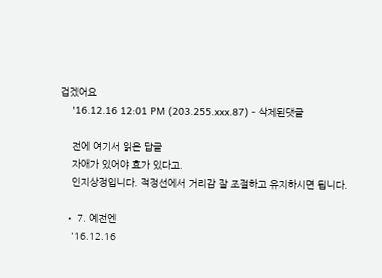겁겠어요
    '16.12.16 12:01 PM (203.255.xxx.87) - 삭제된댓글

    전에 여기서 읽은 답글
    자애가 있어야 효가 있다고.
    인지상정입니다. 적정선에서 거리감 잘 조절하고 유지하시면 됩니다.

  • 7. 예전엔
    '16.12.16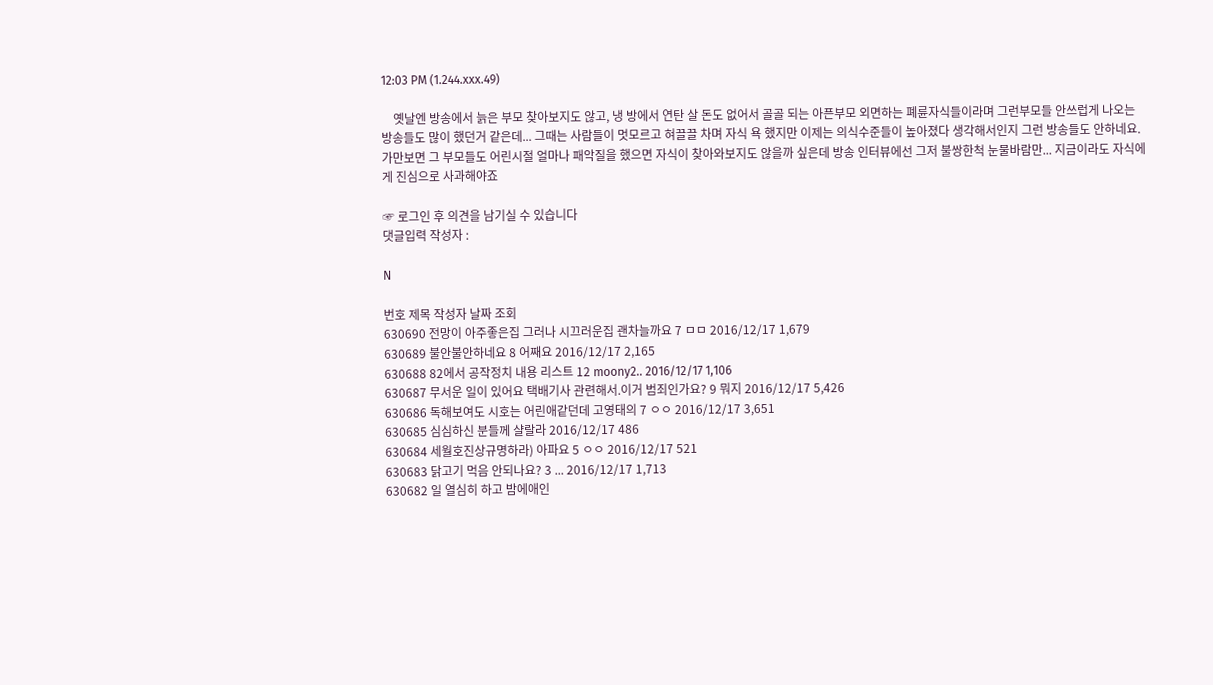12:03 PM (1.244.xxx.49)

    옛날엔 방송에서 늙은 부모 찾아보지도 않고, 냉 방에서 연탄 살 돈도 없어서 골골 되는 아픈부모 외면하는 폐륜자식들이라며 그런부모들 안쓰럽게 나오는 방송들도 많이 했던거 같은데... 그때는 사람들이 멋모르고 혀끌끌 차며 자식 욕 했지만 이제는 의식수준들이 높아졌다 생각해서인지 그런 방송들도 안하네요.가만보면 그 부모들도 어린시절 얼마나 패악질을 했으면 자식이 찾아와보지도 않을까 싶은데 방송 인터뷰에선 그저 불쌍한척 눈물바람만... 지금이라도 자식에게 진심으로 사과해야죠

☞ 로그인 후 의견을 남기실 수 있습니다
댓글입력 작성자 :

N

번호 제목 작성자 날짜 조회
630690 전망이 아주좋은집 그러나 시끄러운집 괜차늘까요 7 ㅁㅁ 2016/12/17 1,679
630689 불안불안하네요 8 어째요 2016/12/17 2,165
630688 82에서 공작정치 내용 리스트 12 moony2.. 2016/12/17 1,106
630687 무서운 일이 있어요 택배기사 관련해서.이거 범죄인가요? 9 뭐지 2016/12/17 5,426
630686 독해보여도 시호는 어린애같던데 고영태의 7 ㅇㅇ 2016/12/17 3,651
630685 심심하신 분들께 샬랄라 2016/12/17 486
630684 세월호진상규명하라) 아파요 5 ㅇㅇ 2016/12/17 521
630683 닭고기 먹음 안되나요? 3 ... 2016/12/17 1,713
630682 일 열심히 하고 밤에애인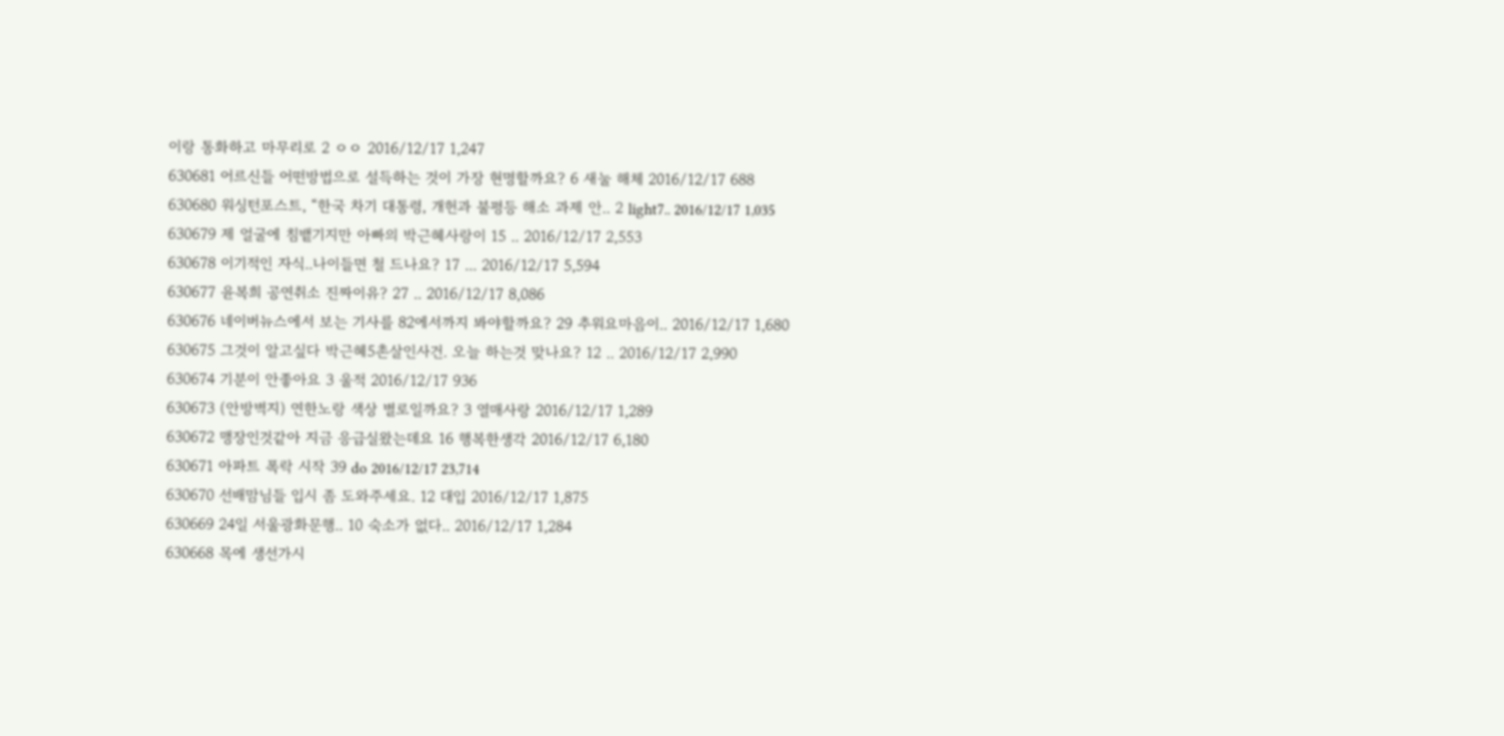이랑 통화하고 마무리로 2 ㅇㅇ 2016/12/17 1,247
630681 어르신들 어떤방법으로 설득하는 것이 가장 현명할까요? 6 새눌 해체 2016/12/17 688
630680 워싱턴포스트, “한국 차기 대통령, 개헌과 불평등 해소 과제 안.. 2 light7.. 2016/12/17 1,035
630679 제 얼굴에 침뱉기지만 아빠의 박근혜사랑이 15 .. 2016/12/17 2,553
630678 이기적인 자식..나이들면 철 드나요? 17 ... 2016/12/17 5,594
630677 윤복희 공연취소 진짜이유? 27 .. 2016/12/17 8,086
630676 네이버뉴스에서 보는 기사를 82에서까지 봐야할까요? 29 추워요마음이.. 2016/12/17 1,680
630675 그것이 알고싶다 박근혜5촌살인사건. 오늘 하는것 맞나요? 12 .. 2016/12/17 2,990
630674 기분이 안좋아요 3 울적 2016/12/17 936
630673 (안방벽지) 연한노랑 색상 별로일까요? 3 열매사랑 2016/12/17 1,289
630672 맹장인것같아 지금 응급실왔는데요 16 행복한생각 2016/12/17 6,180
630671 아파트 폭락 시작 39 do 2016/12/17 23,714
630670 선배맘님들 입시 좀 도와주세요. 12 대입 2016/12/17 1,875
630669 24일 서울광화문행.. 10 숙소가 없다.. 2016/12/17 1,284
630668 목에 생선가시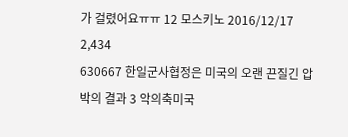가 걸렸어요ㅠㅠ 12 모스키노 2016/12/17 2,434
630667 한일군사협정은 미국의 오랜 끈질긴 압박의 결과 3 악의축미국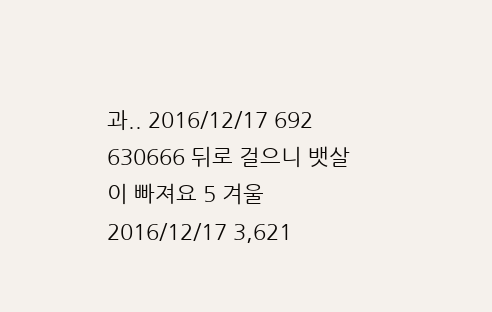과.. 2016/12/17 692
630666 뒤로 걸으니 뱃살이 빠져요 5 겨울 2016/12/17 3,621